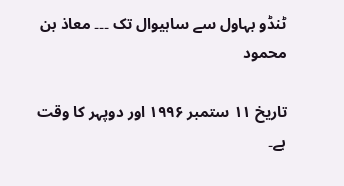ٹنڈو بہاول سے ساہیوال تک ۔۔۔ معاذ بن محمود

تاریخ ۱۱ ستمبر ۱۹۹۶ اور دوپہر کا وقت ہے۔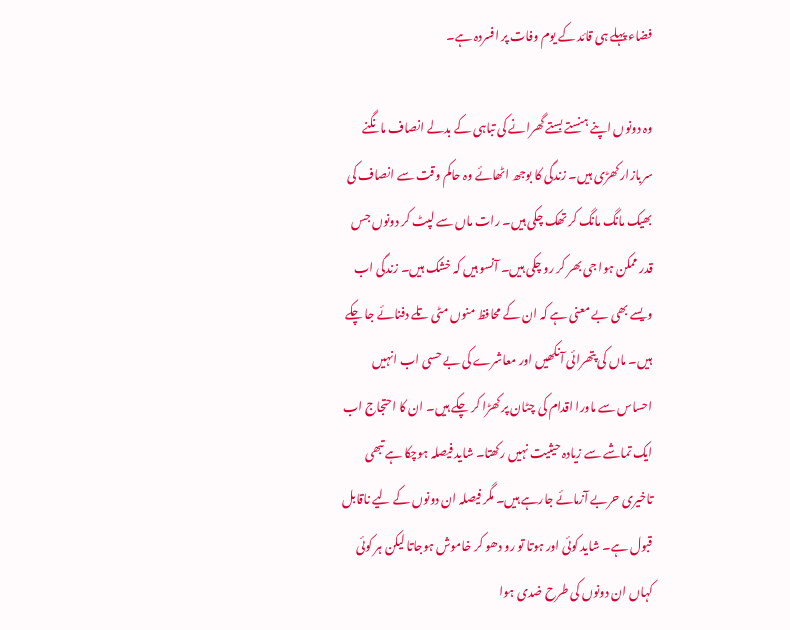فضاء پہلے ہی قائد کے یوم وفات پر افسردہ ہے۔

وہ دونوں اپنے ہنستے بستے گھرانے کی تباہی کے بدلے انصاف مانگنے سربازار کھڑی ہیں۔ زندگی کا بوجھ اٹھائے وہ حاکم وقت سے انصاف کی بھیک مانگ مانگ کر تھک چکی ہیں۔ رات ماں سے لپٹ کر دونوں جس قدر ممکن ہوا جی بھر کر رو چکی ہیں۔ آنسو ہیں کہ خشک ہیں۔ زندگی اب ویسے بھی بے معنی ہے کہ ان کے محافظ منوں مٹی تلے دفنائے جا چکے ہیں۔ ماں کی پتھرائی آنکھیں اور معاشرے کی بے حسی اب انہیں احساس سے ماورا اقدام کی چٹان پر کھڑا کر چکے ہیں۔ ان کا احتجاج اب ایک تماشے سے زیادہ حیثیت نہیں رکھتا۔ شاید فیصلہ ہوچکا ہے تبھی تاخیری حربے آزمائے جارہے ہیں۔ مگر فیصلہ ان دونوں کے لیے ناقابل قبول ہے۔ شاید کوئی اور ہوتا تو رو دھو کر خاموش ہوجاتا لیکن ہر کوئی کہاں ان دونوں کی طرح ضدی ہوا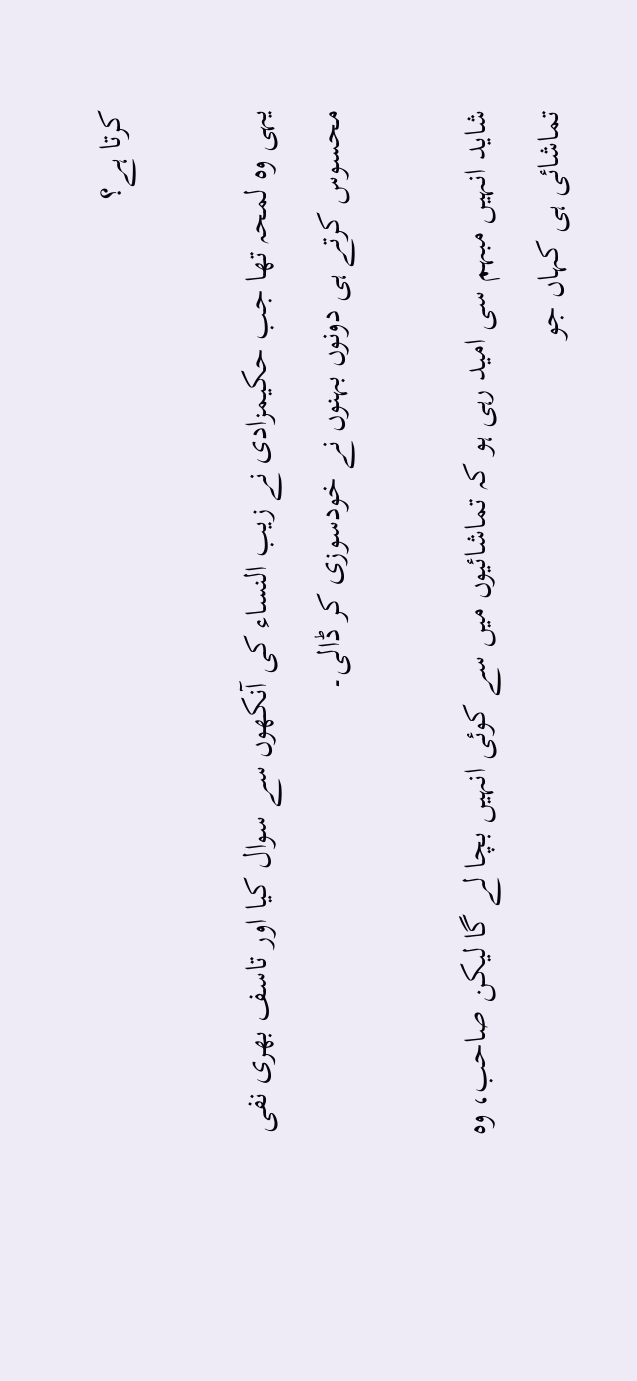کرتا ہے؟

یہی وہ لمحہ تھا جب حکیمزادی نے زیب النساء کی آنکھوں سے سوال کیا اور تاسف بھری نفی محسوس کرتے ہی دونوں بہنوں نے خودسوزی کر ڈالی۔

شاید انہیں مبہم سی امید رہی ہو کہ تماشائیوں میں سے کوئی انہیں بچا لے گا لیکن صاحب، وہ تماشائی ہی کہاں جو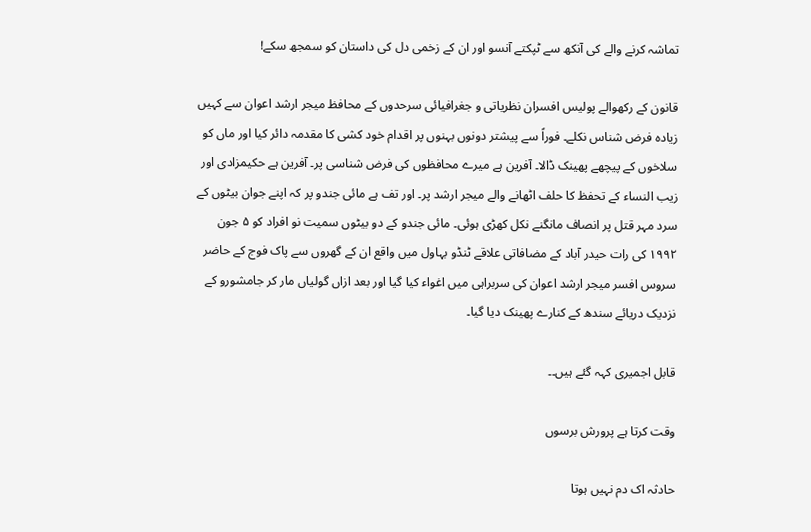تماشہ کرنے والے کی آنکھ سے ٹپکتے آنسو اور ان کے زخمی دل کی داستان کو سمجھ سکے!

قانون کے رکھوالے پولیس افسران نظریاتی و جغرافیائی سرحدوں کے محافظ میجر ارشد اعوان سے کہیں زیادہ فرض شناس نکلے۔ فوراً سے پیشتر دونوں بہنوں پر اقدام خود کشی کا مقدمہ دائر کیا اور ماں کو سلاخوں کے پیچھے پھینک ڈالا۔ آفرین ہے میرے محافظوں کی فرض شناسی پر۔ آفرین ہے حکیمزادی اور زیب النساء کے تحفظ کا حلف اٹھانے والے میجر ارشد پر۔ اور تف ہے مائی جندو پر کہ اپنے جوان بیٹوں کے سرد مہر قتل پر انصاف مانگنے نکل کھڑی ہوئی۔ مائی جندو کے دو بیٹوں سمیت نو افراد کو ۵ جون ۱۹۹۲ کی رات حیدر آباد کے مضافاتی علاقے ٹنڈو بہاول میں واقع ان کے گھروں سے پاک فوج کے حاضر سروس افسر میجر ارشد اعوان کی سربراہی میں اغواء کیا گیا اور بعد ازاں گولیاں مار کر جامشورو کے نزدیک دریائے سندھ کے کنارے پھینک دیا گیا۔

قابل اجمیری کہہ گئے ہیں۔۔

وقت کرتا ہے پرورش برسوں

حادثہ اک دم نہیں ہوتا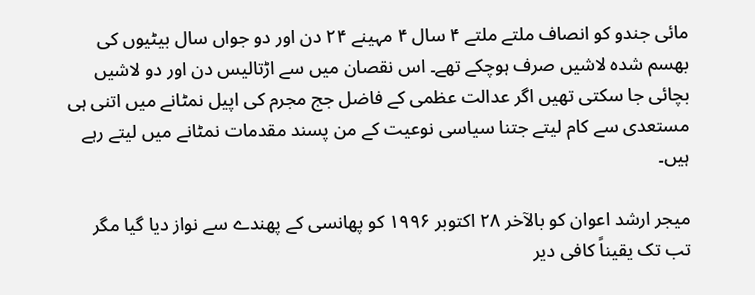مائی جندو کو انصاف ملتے ملتے ۴ سال ۴ مہینے ۲۴ دن اور دو جواں سال بیٹیوں کی بھسم شدہ لاشیں صرف ہوچکے تھے۔ اس نقصان میں سے اڑتالیس دن اور دو لاشیں بچائی جا سکتی تھیں اگر عدالت عظمی کے فاضل جج مجرم کی اپیل نمٹانے میں اتنی ہی مستعدی سے کام لیتے جتنا سیاسی نوعیت کے من پسند مقدمات نمٹانے میں لیتے رہے ہیں۔

میجر ارشد اعوان کو بالآخر ۲۸ اکتوبر ۱۹۹۶ کو پھانسی کے پھندے سے نواز دیا گیا مگر تب تک یقیناً کافی دیر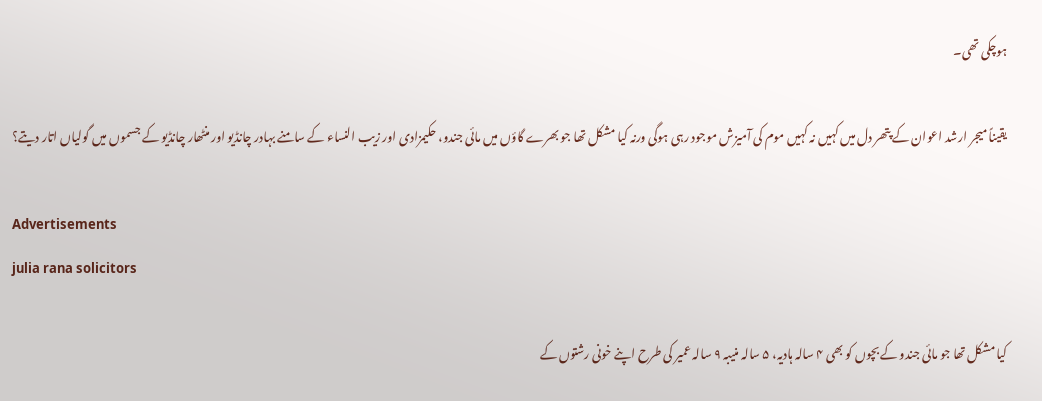ہوچکی تھی۔

یقیناً میجر ارشد اعوان کے پتھر دل میں کہیں نہ کہیں موم کی آمیزش موجود رہی ہوگی ورنہ کیا مشکل تھا جو بھرے گاؤں میں مائی جندو، حکیمزادی اور زیب النساء کے سامنے بہادر چانڈیو اور منٹھار چانڈیو کے جسموں میں گولیاں اتار دیتے؟

Advertisements
julia rana solicitors

کیا مشکل تھا جو مائی جندو کے بچوں کو بھی ۴ سالہ ہادیہ، ۵ سالہ منیبہ ۹ سالہ عمیر کی طرح اپنے خونی رشتوں کے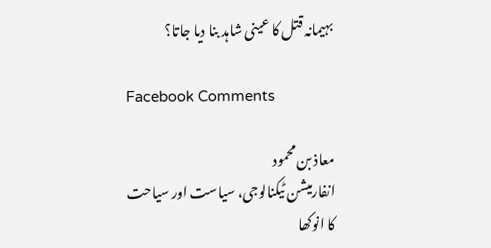بہیمانہ قتل کا عینی شاہد بنا دیا جاتا؟

Facebook Comments

معاذ بن محمود
انفارمیشن ٹیکنالوجی، سیاست اور سیاحت کا انوکھا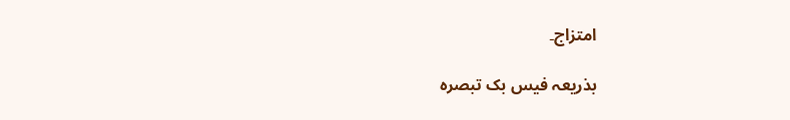امتزاج۔

بذریعہ فیس بک تبصرہ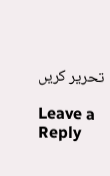تحریر کریں

Leave a Reply